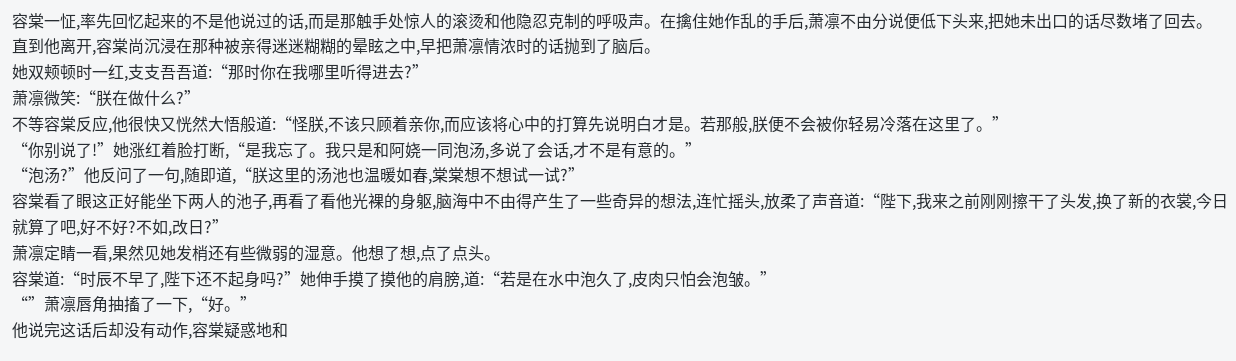容棠一怔,率先回忆起来的不是他说过的话,而是那触手处惊人的滚烫和他隐忍克制的呼吸声。在擒住她作乱的手后,萧凛不由分说便低下头来,把她未出口的话尽数堵了回去。
直到他离开,容棠尚沉浸在那种被亲得迷迷糊糊的晕眩之中,早把萧凛情浓时的话抛到了脑后。
她双颊顿时一红,支支吾吾道:“那时你在我哪里听得进去?”
萧凛微笑:“朕在做什么?”
不等容棠反应,他很快又恍然大悟般道:“怪朕,不该只顾着亲你,而应该将心中的打算先说明白才是。若那般,朕便不会被你轻易冷落在这里了。”
“你别说了!”她涨红着脸打断,“是我忘了。我只是和阿娆一同泡汤,多说了会话,才不是有意的。”
“泡汤?”他反问了一句,随即道,“朕这里的汤池也温暖如春,棠棠想不想试一试?”
容棠看了眼这正好能坐下两人的池子,再看了看他光裸的身躯,脑海中不由得产生了一些奇异的想法,连忙摇头,放柔了声音道:“陛下,我来之前刚刚擦干了头发,换了新的衣裳,今日就算了吧,好不好?不如,改日?”
萧凛定睛一看,果然见她发梢还有些微弱的湿意。他想了想,点了点头。
容棠道:“时辰不早了,陛下还不起身吗?”她伸手摸了摸他的肩膀,道:“若是在水中泡久了,皮肉只怕会泡皱。”
“”萧凛唇角抽搐了一下,“好。”
他说完这话后却没有动作,容棠疑惑地和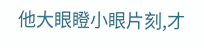他大眼瞪小眼片刻,才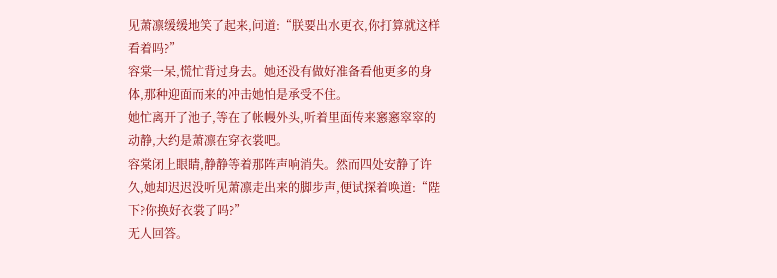见萧凛缓缓地笑了起来,问道:“朕要出水更衣,你打算就这样看着吗?”
容棠一呆,慌忙背过身去。她还没有做好准备看他更多的身体,那种迎面而来的冲击她怕是承受不住。
她忙离开了池子,等在了帐幔外头,听着里面传来窸窸窣窣的动静,大约是萧凛在穿衣裳吧。
容棠闭上眼睛,静静等着那阵声响消失。然而四处安静了许久,她却迟迟没听见萧凛走出来的脚步声,便试探着唤道:“陛下?你换好衣裳了吗?”
无人回答。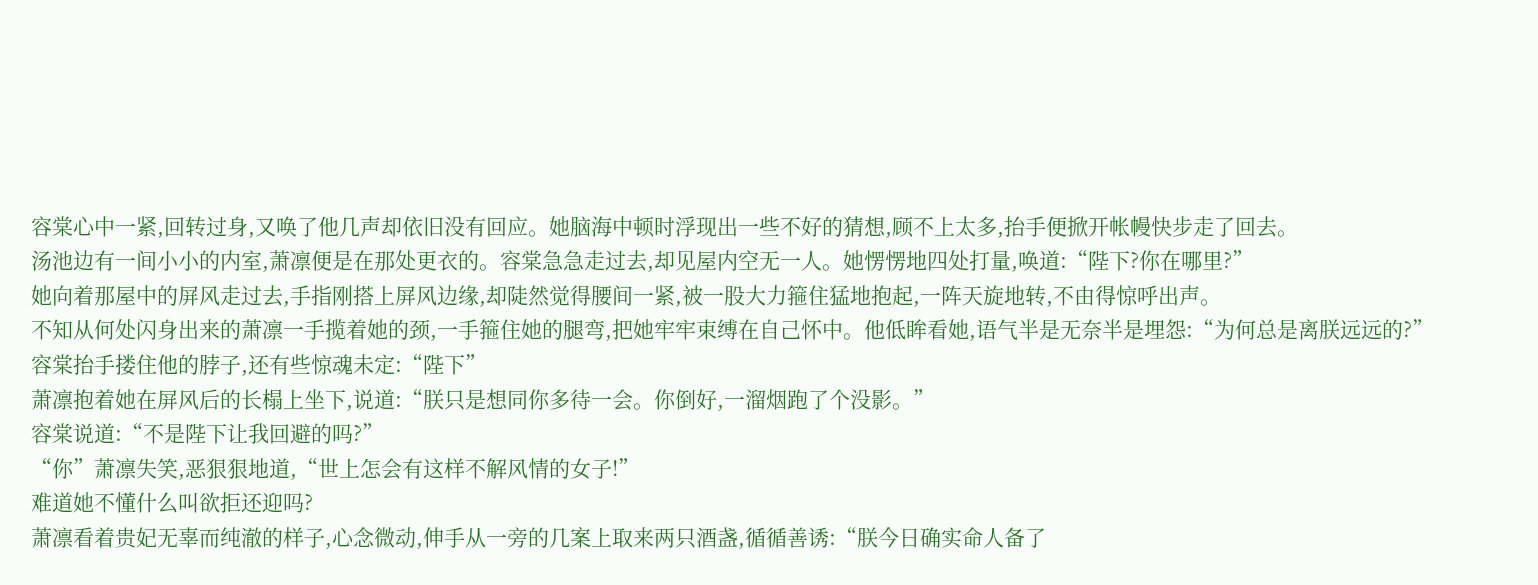容棠心中一紧,回转过身,又唤了他几声却依旧没有回应。她脑海中顿时浮现出一些不好的猜想,顾不上太多,抬手便掀开帐幔快步走了回去。
汤池边有一间小小的内室,萧凛便是在那处更衣的。容棠急急走过去,却见屋内空无一人。她愣愣地四处打量,唤道:“陛下?你在哪里?”
她向着那屋中的屏风走过去,手指刚搭上屏风边缘,却陡然觉得腰间一紧,被一股大力箍住猛地抱起,一阵天旋地转,不由得惊呼出声。
不知从何处闪身出来的萧凛一手揽着她的颈,一手箍住她的腿弯,把她牢牢束缚在自己怀中。他低眸看她,语气半是无奈半是埋怨:“为何总是离朕远远的?”
容棠抬手搂住他的脖子,还有些惊魂未定:“陛下”
萧凛抱着她在屏风后的长榻上坐下,说道:“朕只是想同你多待一会。你倒好,一溜烟跑了个没影。”
容棠说道:“不是陛下让我回避的吗?”
“你”萧凛失笑,恶狠狠地道,“世上怎会有这样不解风情的女子!”
难道她不懂什么叫欲拒还迎吗?
萧凛看着贵妃无辜而纯澈的样子,心念微动,伸手从一旁的几案上取来两只酒盏,循循善诱:“朕今日确实命人备了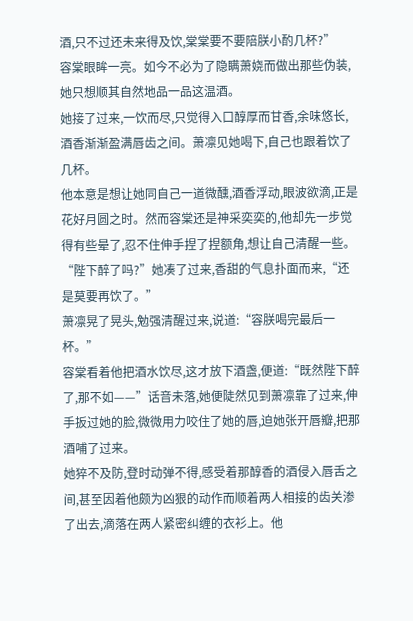酒,只不过还未来得及饮,棠棠要不要陪朕小酌几杯?”
容棠眼眸一亮。如今不必为了隐瞒萧娆而做出那些伪装,她只想顺其自然地品一品这温酒。
她接了过来,一饮而尽,只觉得入口醇厚而甘香,余味悠长,酒香渐渐盈满唇齿之间。萧凛见她喝下,自己也跟着饮了几杯。
他本意是想让她同自己一道微醺,酒香浮动,眼波欲滴,正是花好月圆之时。然而容棠还是神采奕奕的,他却先一步觉得有些晕了,忍不住伸手捏了捏额角,想让自己清醒一些。
“陛下醉了吗?”她凑了过来,香甜的气息扑面而来,“还是莫要再饮了。”
萧凛晃了晃头,勉强清醒过来,说道:“容朕喝完最后一杯。”
容棠看着他把酒水饮尽,这才放下酒盏,便道:“既然陛下醉了,那不如——”话音未落,她便陡然见到萧凛靠了过来,伸手扳过她的脸,微微用力咬住了她的唇,迫她张开唇瓣,把那酒哺了过来。
她猝不及防,登时动弹不得,感受着那醇香的酒侵入唇舌之间,甚至因着他颇为凶狠的动作而顺着两人相接的齿关渗了出去,滴落在两人紧密纠缠的衣衫上。他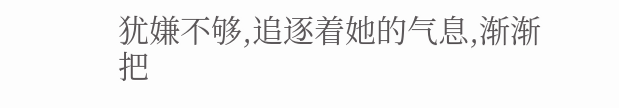犹嫌不够,追逐着她的气息,渐渐把